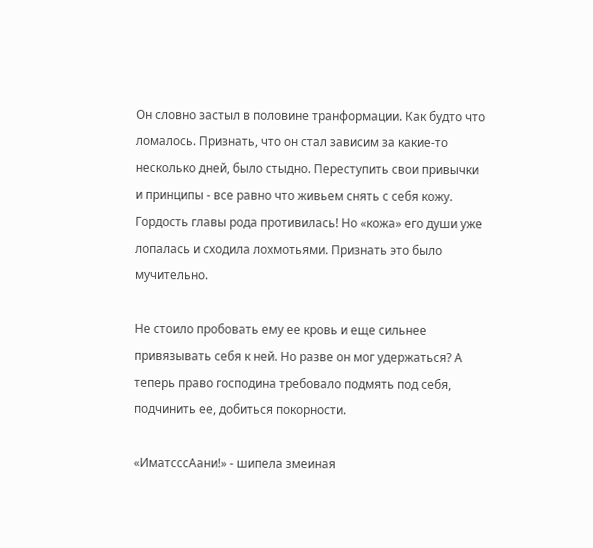Он словно застыл в половине транформации. Как будто что ломалось. Признать, что он стал зависим за какие-то несколько дней, было стыдно. Переступить свои привычки и принципы - все равно что живьем снять с себя кожу. Гордость главы рода противилась! Но «кожа» его души уже лопалась и сходила лохмотьями. Признать это было мучительно.

Не стоило пробовать ему ее кровь и еще сильнее привязывать себя к ней. Но разве он мог удержаться? А теперь право господина требовало подмять под себя, подчинить ее, добиться покорности.

«ИматсссАани!» - шипела змеиная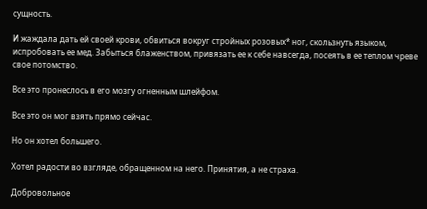сущность.

И жаждала дать ей своей крови, обвиться вокруг стройных розовых* ног, скользнуть языком, испробовать ее мед. Забыться блаженством, привязать ее к себе навсегда, посеять в ее теплом чреве свое потомство.

Все это пронеслось в его мозгу огненным шлейфом.

Все это он мог взять прямо сейчас.

Но он хотел большего.

Хотел радости во взгляде, обращенном на него. Принятия, а не страха.

Добровольное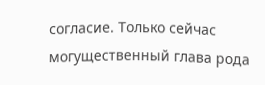согласие. Только сейчас могущественный глава рода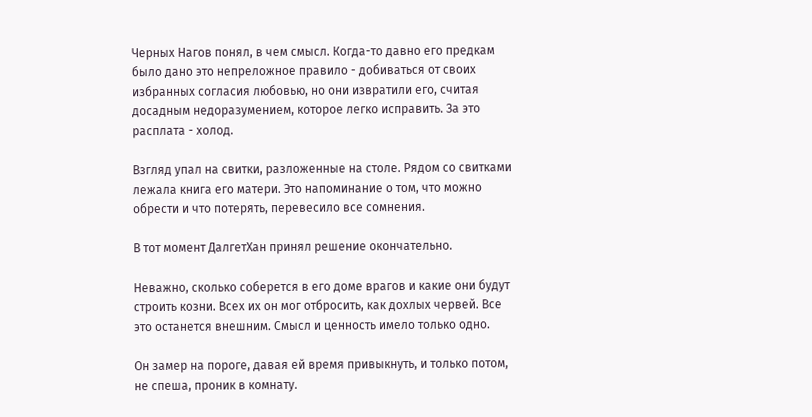Черных Нагов понял, в чем смысл. Когда-то давно его предкам было дано это непреложное правило - добиваться от своих избранных согласия любовью, но они извратили его, считая досадным недоразумением, которое легко исправить. За это расплата - холод.

Взгляд упал на свитки, разложенные на столе. Рядом со свитками лежала книга его матери. Это напоминание о том, что можно обрести и что потерять, перевесило все сомнения.

В тот момент ДалгетХан принял решение окончательно.

Неважно, сколько соберется в его доме врагов и какие они будут строить козни. Всех их он мог отбросить, как дохлых червей. Все это останется внешним. Смысл и ценность имело только одно.

Он замер на пороге, давая ей время привыкнуть, и только потом, не спеша, проник в комнату.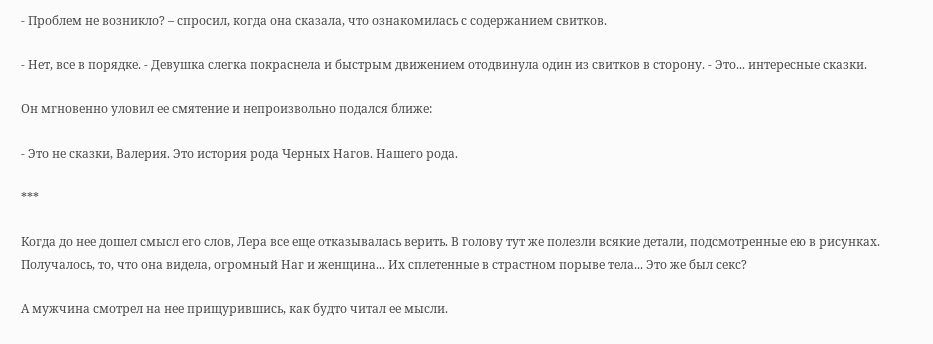- Проблем не возникло? – спросил, когда она сказала, что ознакомилась с содержанием свитков.

- Нет, все в порядке. - Девушка слегка покраснела и быстрым движением отодвинула один из свитков в сторону. - Это... интересные сказки.

Он мгновенно уловил ее смятение и непроизвольно подался ближе:

- Это не сказки, Валерия. Это история рода Черных Нагов. Нашего рода.

***

Когда до нее дошел смысл его слов, Лера все еще отказывалась верить. В голову тут же полезли всякие детали, подсмотренные ею в рисунках. Получалось, то, что она видела, огромный Наг и женщина... Их сплетенные в страстном порыве тела... Это же был секс?

А мужчина смотрел на нее прищурившись, как будто читал ее мысли.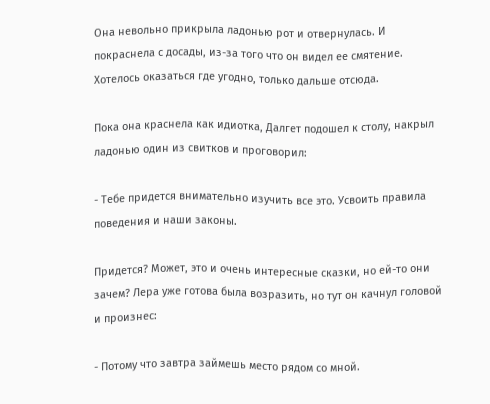Она невольно прикрыла ладонью рот и отвернулась. И покраснела с досады, из-за того что он видел ее смятение. Хотелось оказаться где угодно, только дальше отсюда.

Пока она краснела как идиотка, Далгет подошел к столу, накрыл ладонью один из свитков и проговорил:

- Тебе придется внимательно изучить все это. Усвоить правила поведения и наши законы.

Придется? Может, это и очень интересные сказки, но ей-то они зачем? Лера уже готова была возразить, но тут он качнул головой и произнес:

- Потому что завтра займешь место рядом со мной.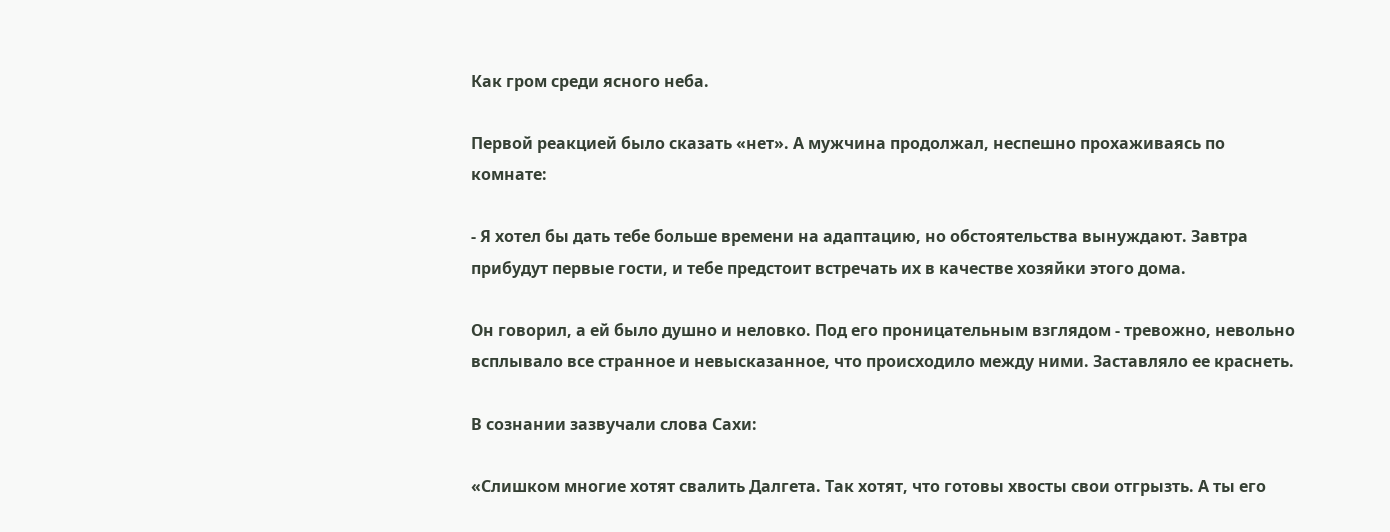Как гром среди ясного неба.

Первой реакцией было сказать «нет». А мужчина продолжал, неспешно прохаживаясь по комнате:

- Я хотел бы дать тебе больше времени на адаптацию, но обстоятельства вынуждают. Завтра прибудут первые гости, и тебе предстоит встречать их в качестве хозяйки этого дома.

Он говорил, а ей было душно и неловко. Под его проницательным взглядом - тревожно, невольно всплывало все странное и невысказанное, что происходило между ними. Заставляло ее краснеть.

В сознании зазвучали слова Сахи:

«Слишком многие хотят свалить Далгета. Так хотят, что готовы хвосты свои отгрызть. А ты его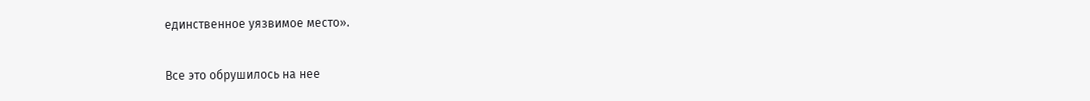единственное уязвимое место».

Все это обрушилось на нее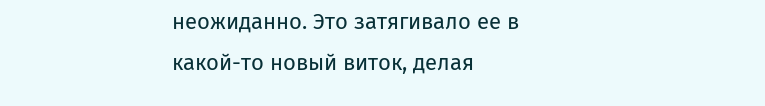неожиданно. Это затягивало ее в какой-то новый виток, делая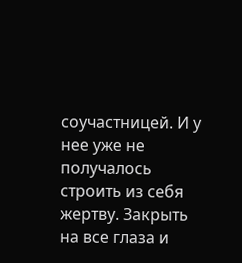соучастницей. И у нее уже не получалось строить из себя жертву. Закрыть на все глаза и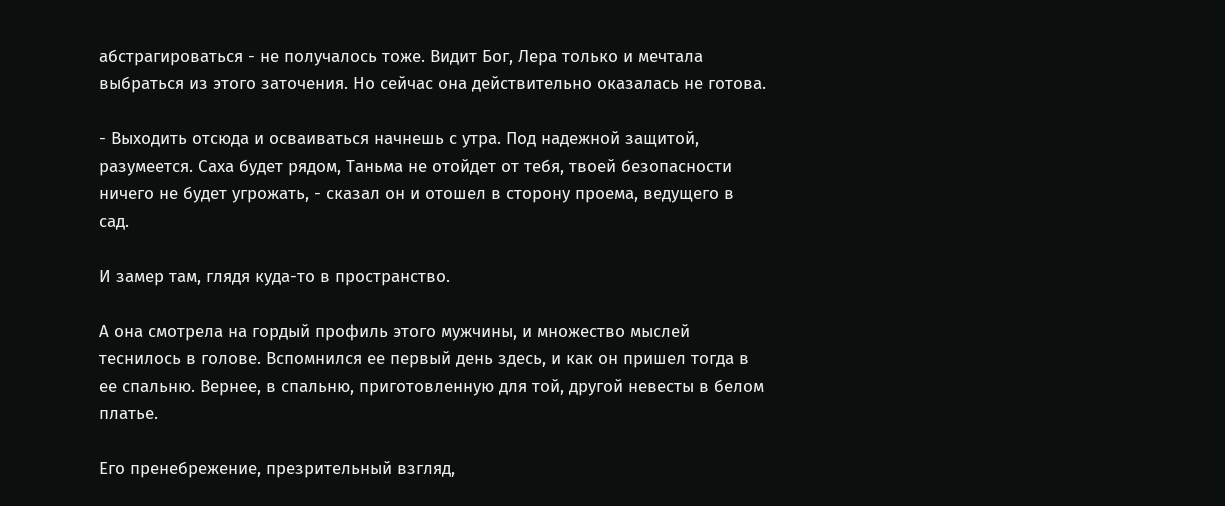абстрагироваться - не получалось тоже. Видит Бог, Лера только и мечтала выбраться из этого заточения. Но сейчас она действительно оказалась не готова.

- Выходить отсюда и осваиваться начнешь с утра. Под надежной защитой, разумеется. Саха будет рядом, Таньма не отойдет от тебя, твоей безопасности ничего не будет угрожать, - сказал он и отошел в сторону проема, ведущего в сад.

И замер там, глядя куда-то в пространство.

А она смотрела на гордый профиль этого мужчины, и множество мыслей теснилось в голове. Вспомнился ее первый день здесь, и как он пришел тогда в ее спальню. Вернее, в спальню, приготовленную для той, другой невесты в белом платье.

Его пренебрежение, презрительный взгляд,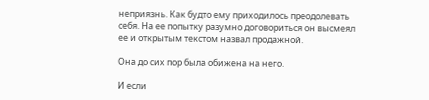неприязнь. Как будто ему приходилось преодолевать себя. На ее попытку разумно договориться он высмеял ее и открытым текстом назвал продажной.

Она до сих пор была обижена на него.

И если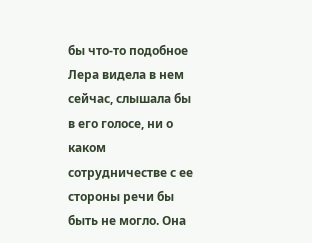бы что-то подобное Лера видела в нем сейчас, слышала бы в его голосе, ни о каком сотрудничестве с ее стороны речи бы быть не могло. Она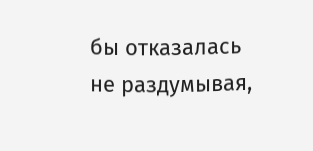бы отказалась не раздумывая,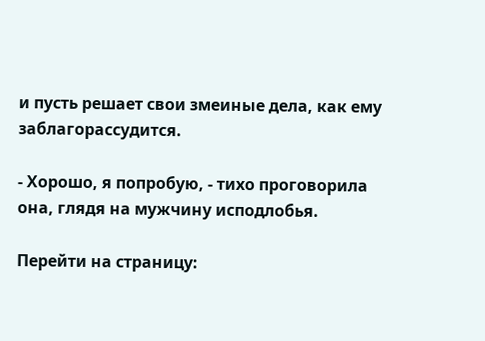и пусть решает свои змеиные дела, как ему заблагорассудится.

- Хорошо, я попробую, - тихо проговорила она, глядя на мужчину исподлобья.

Перейти на страницу: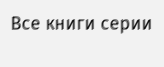Все книги серии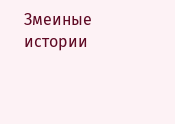Змеиные истории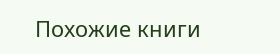Похожие книги